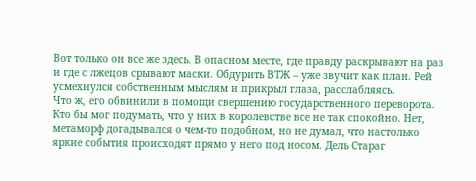Вот только он все же здесь. В опасном месте, где правду раскрывают на раз и где с лжецов срывают маски. Обдурить ВТЖ – уже звучит как план. Рей усмехнулся собственным мыслям и прикрыл глаза, расслабляясь.
Что ж, его обвинили в помощи свершению государственного переворота. Кто бы мог подумать, что у них в королевстве все не так спокойно. Нет, метаморф догадывался о чем-то подобном, но не думал, что настолько яркие события происходят прямо у него под носом. Дель Стараг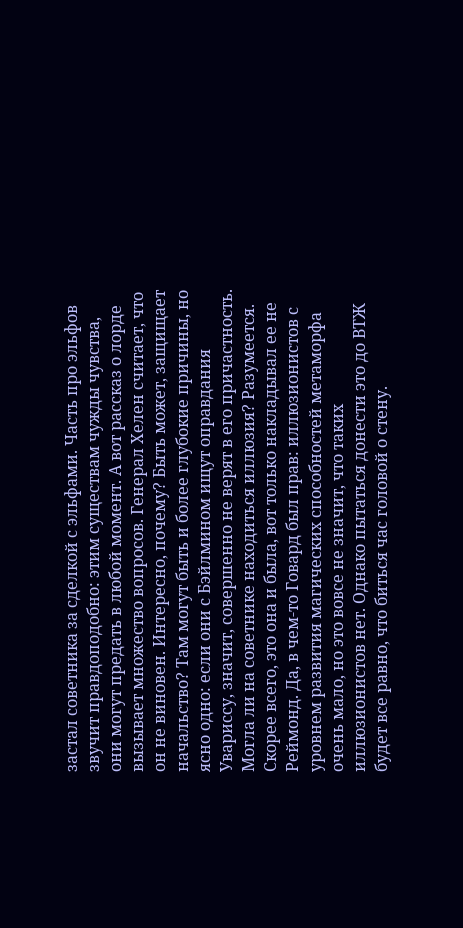застал советника за сделкой с эльфами. Часть про эльфов звучит правдоподобно: этим существам чужды чувства, они могут предать в любой момент. А вот рассказ о лорде вызывает множество вопросов. Генерал Хелен считает, что он не виновен. Интересно, почему? Быть может, защищает начальство? Там могут быть и более глубокие причины, но ясно одно: если они с Бэйлмином ищут оправдания Увариссу, значит, совершенно не верят в его причастность.
Могла ли на советнике находиться иллюзия? Разумеется. Скорее всего, это она и была, вот только накладывал ее не Реймонд. Да, в чем-то Говард был прав: иллюзионистов с уровнем развития магических способностей метаморфа очень мало, но это вовсе не значит, что таких иллюзионистов нет. Однако пытаться донести это до ВТЖ будет все равно, что биться час головой о стену.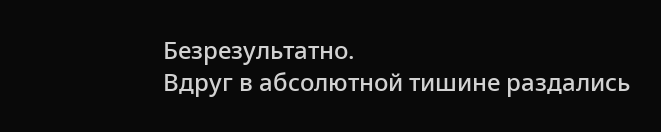Безрезультатно.
Вдруг в абсолютной тишине раздались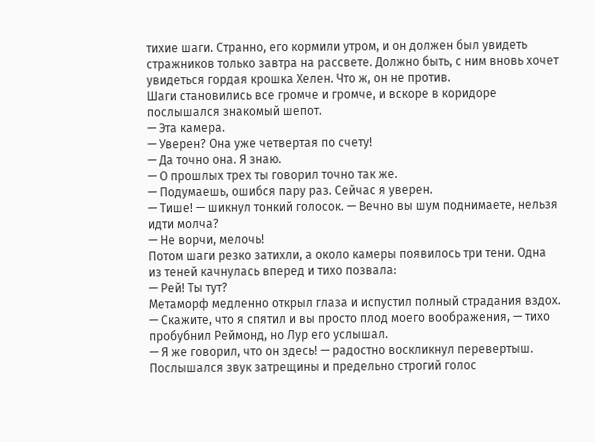тихие шаги. Странно, его кормили утром, и он должен был увидеть стражников только завтра на рассвете. Должно быть, с ним вновь хочет увидеться гордая крошка Хелен. Что ж, он не против.
Шаги становились все громче и громче, и вскоре в коридоре послышался знакомый шепот.
— Эта камера.
— Уверен? Она уже четвертая по счету!
— Да точно она. Я знаю.
— О прошлых трех ты говорил точно так же.
— Подумаешь, ошибся пару раз. Сейчас я уверен.
— Тише! — шикнул тонкий голосок. — Вечно вы шум поднимаете, нельзя идти молча?
— Не ворчи, мелочь!
Потом шаги резко затихли, а около камеры появилось три тени. Одна из теней качнулась вперед и тихо позвала:
— Рей! Ты тут?
Метаморф медленно открыл глаза и испустил полный страдания вздох.
— Скажите, что я спятил и вы просто плод моего воображения, — тихо пробубнил Реймонд, но Лур его услышал.
— Я же говорил, что он здесь! — радостно воскликнул перевертыш.
Послышался звук затрещины и предельно строгий голос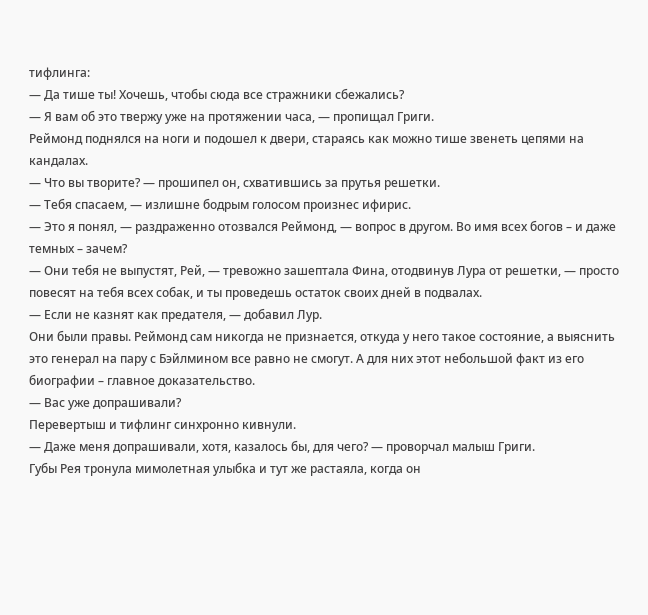тифлинга:
— Да тише ты! Хочешь, чтобы сюда все стражники сбежались?
— Я вам об это твержу уже на протяжении часа, — пропищал Григи.
Реймонд поднялся на ноги и подошел к двери, стараясь как можно тише звенеть цепями на кандалах.
— Что вы творите? — прошипел он, схватившись за прутья решетки.
— Тебя спасаем, — излишне бодрым голосом произнес ифирис.
— Это я понял, — раздраженно отозвался Реймонд, — вопрос в другом. Во имя всех богов – и даже темных – зачем?
— Они тебя не выпустят, Рей, — тревожно зашептала Фина, отодвинув Лура от решетки, — просто повесят на тебя всех собак, и ты проведешь остаток своих дней в подвалах.
— Если не казнят как предателя, — добавил Лур.
Они были правы. Реймонд сам никогда не признается, откуда у него такое состояние, а выяснить это генерал на пару с Бэйлмином все равно не смогут. А для них этот небольшой факт из его биографии – главное доказательство.
— Вас уже допрашивали?
Перевертыш и тифлинг синхронно кивнули.
— Даже меня допрашивали, хотя, казалось бы, для чего? — проворчал малыш Григи.
Губы Рея тронула мимолетная улыбка и тут же растаяла, когда он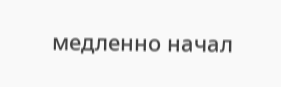медленно начал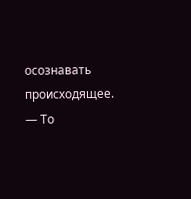осознавать происходящее.
— То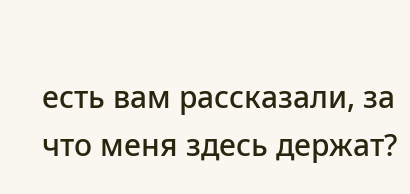есть вам рассказали, за что меня здесь держат?